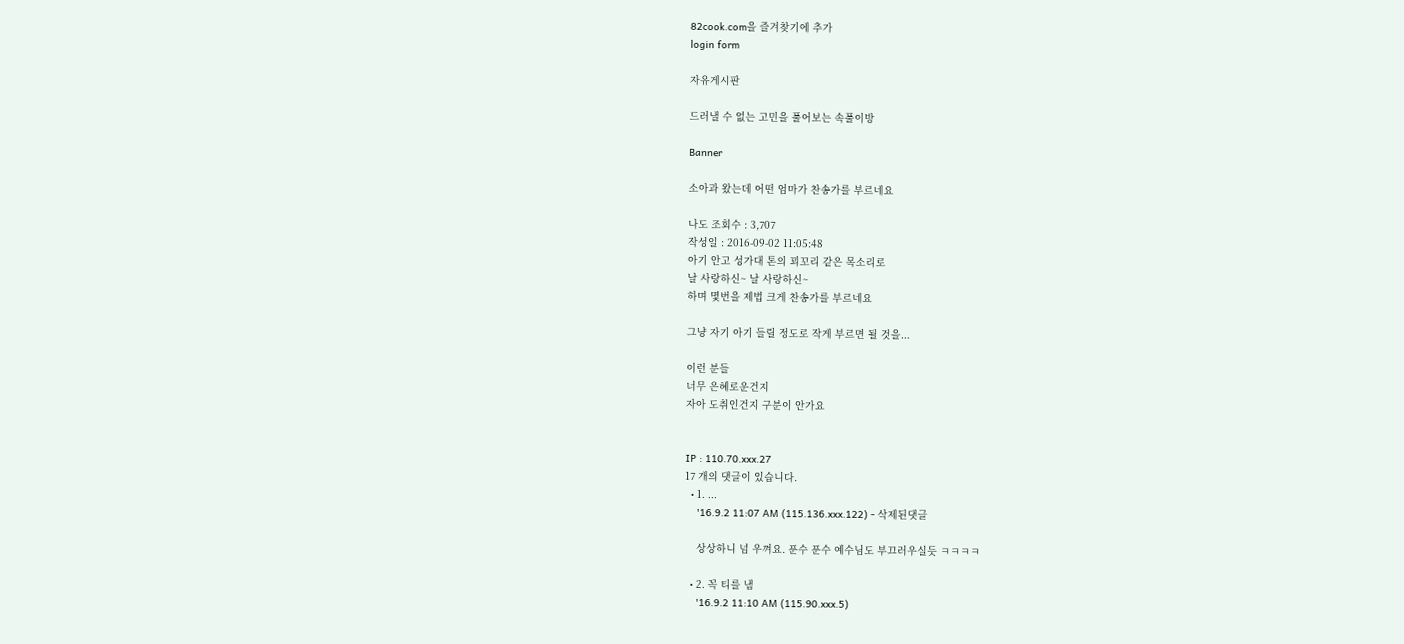82cook.com을 즐겨찾기에 추가
login form

자유게시판

드러낼 수 없는 고민을 풀어보는 속풀이방

Banner

소아과 왔는데 어떤 엄마가 찬송가를 부르네요

나도 조회수 : 3,707
작성일 : 2016-09-02 11:05:48
아기 안고 성가대 톤의 꾀꼬리 같은 목소리로
날 사랑하신~ 날 사랑하신~
하며 몇번을 제법 크게 찬송가를 부르네요

그냥 자기 아기 들릴 정도로 작게 부르면 될 것을...

이런 분들
너무 은혜로운건지
자아 도취인건지 구분이 안가요


IP : 110.70.xxx.27
17 개의 댓글이 있습니다.
  • 1. ...
    '16.9.2 11:07 AM (115.136.xxx.122) - 삭제된댓글

    상상하니 넘 우껴요. 푼수 푼수 예수님도 부끄러우실듯 ㅋㅋㅋㅋ

  • 2. 꼭 티를 냄
    '16.9.2 11:10 AM (115.90.xxx.5)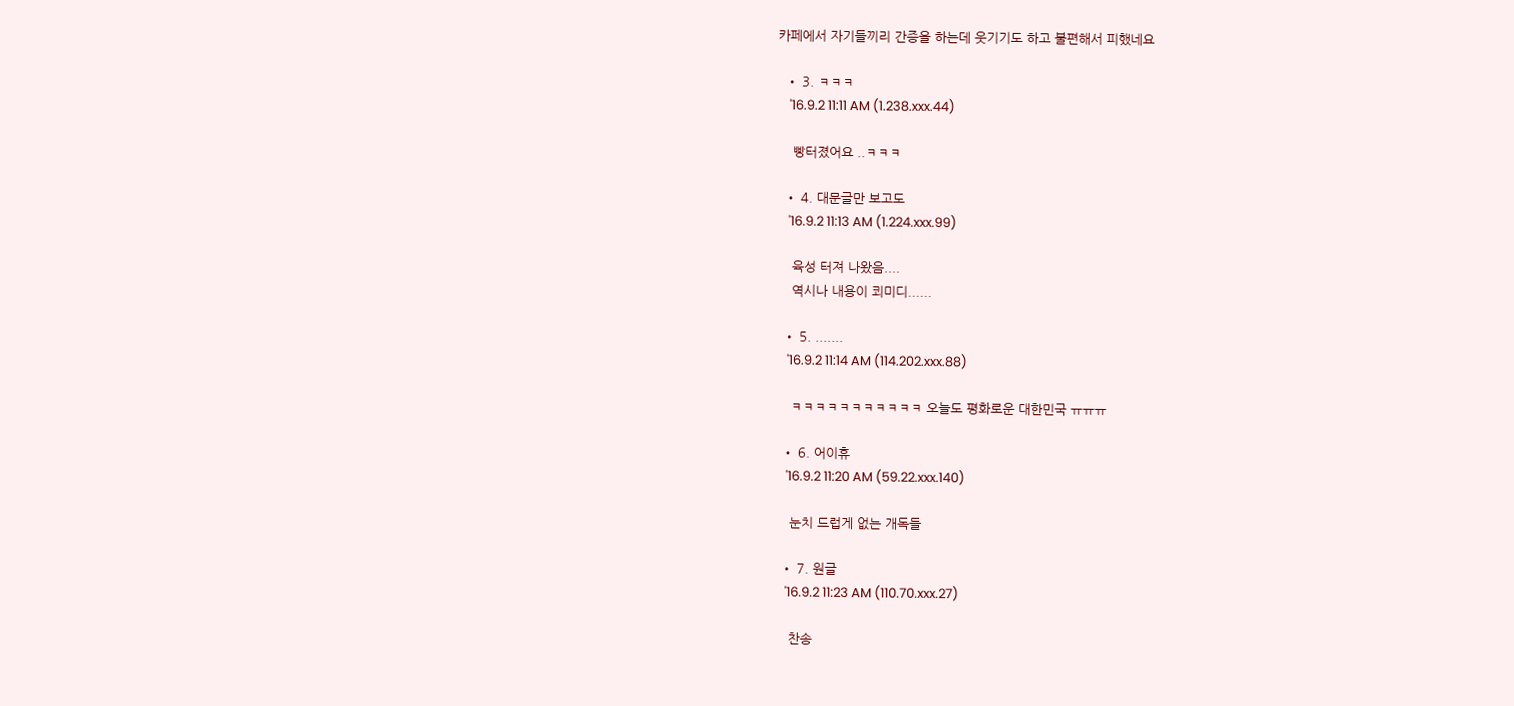카페에서 자기들끼리 간증을 하는데 웃기기도 하고 불편해서 피했네요

  • 3. ㅋㅋㅋ
    '16.9.2 11:11 AM (1.238.xxx.44)

    빵터졌어요 ..ㅋㅋㅋ

  • 4. 대문글만 보고도
    '16.9.2 11:13 AM (1.224.xxx.99)

    육성 터져 나왔음....
    역시나 내용이 쾨미디......

  • 5. .......
    '16.9.2 11:14 AM (114.202.xxx.88)

    ㅋㅋㅋㅋㅋㅋㅋㅋㅋㅋㅋ 오늘도 평화로운 대한민국 ㅠㅠㅠ

  • 6. 어이휴
    '16.9.2 11:20 AM (59.22.xxx.140)

    눈치 드럽게 없는 개독들

  • 7. 원글
    '16.9.2 11:23 AM (110.70.xxx.27)

    찬송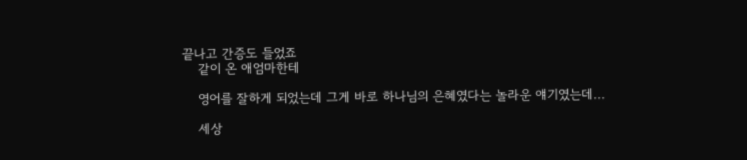끝나고 간증도 들었죠
    같이 온 애엄마한테

    영어를 잘하게 되었는데 그게 바로 하나님의 은혜였다는 놀라운 얘기였는데...

    세상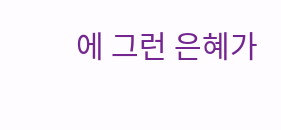에 그런 은혜가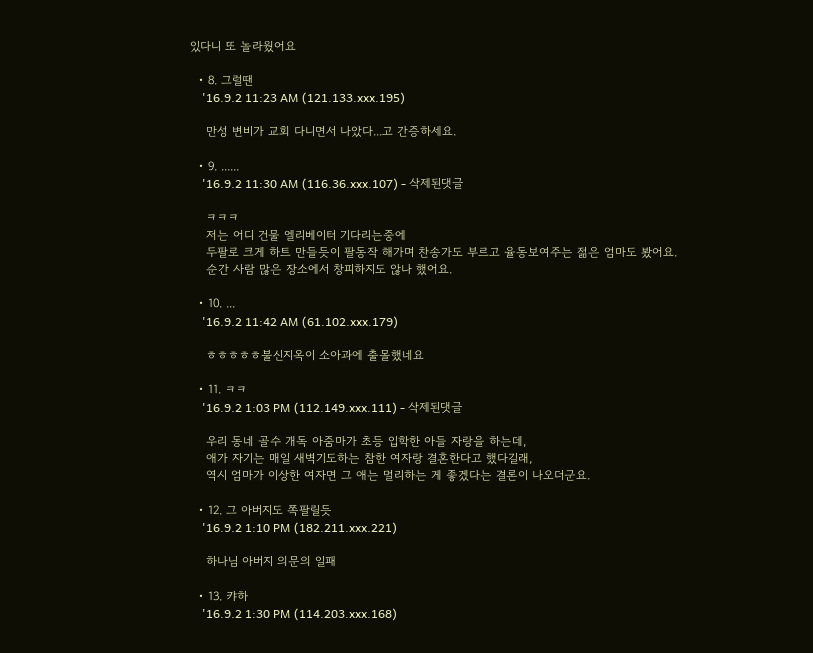있다니 또 놀라웠어요

  • 8. 그럴땐
    '16.9.2 11:23 AM (121.133.xxx.195)

    만성 변비가 교회 다니면서 나았다...고 간증하세요.

  • 9. ......
    '16.9.2 11:30 AM (116.36.xxx.107) - 삭제된댓글

    ㅋㅋㅋ
    저는 어디 건물 엘리베이터 기다리는중에
    두팔로 크게 하트 만들듯이 팔동작 해가며 찬송가도 부르고 율동보여주는 젊은 엄마도 봤어요.
    순간 사람 많은 장소에서 창피하지도 않나 했어요.

  • 10. ...
    '16.9.2 11:42 AM (61.102.xxx.179)

    ㅎㅎㅎㅎㅎ불신지옥이 소아과에 출몰했네요

  • 11. ㅋㅋ
    '16.9.2 1:03 PM (112.149.xxx.111) - 삭제된댓글

    우리 동네 골수 개독 아줌마가 초등 입학한 아들 자랑을 하는데,
    애가 자기는 매일 새벽기도하는 참한 여자랑 결혼한다고 했다길래,
    역시 엄마가 이상한 여자면 그 애는 멀리하는 게 좋겠다는 결론이 나오더군요.

  • 12. 그 아버지도 쪽팔릴듯
    '16.9.2 1:10 PM (182.211.xxx.221)

    하나님 아버지 의문의 일패

  • 13. 캬하
    '16.9.2 1:30 PM (114.203.xxx.168)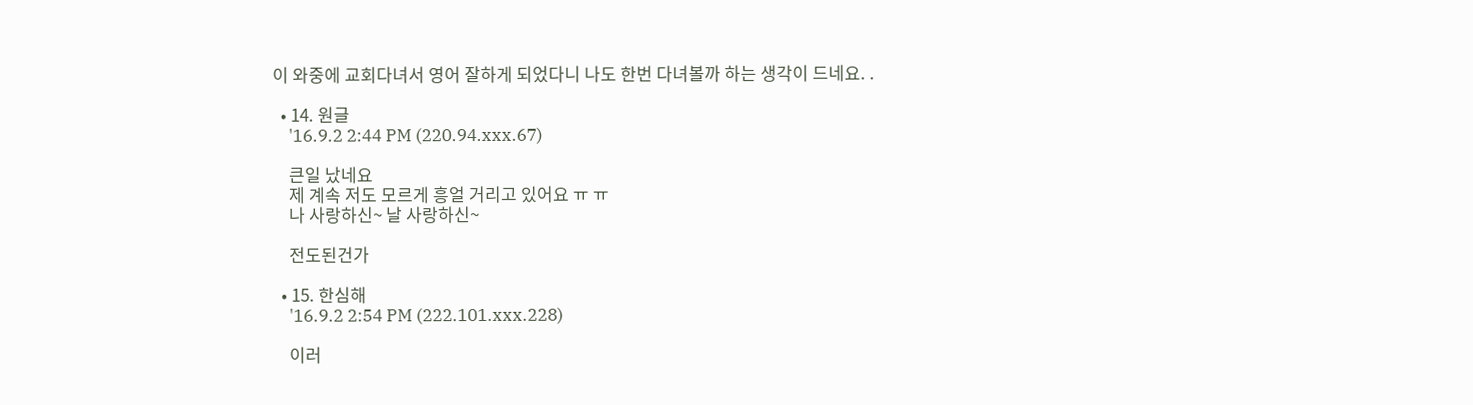이 와중에 교회다녀서 영어 잘하게 되었다니 나도 한번 다녀볼까 하는 생각이 드네요. .

  • 14. 원글
    '16.9.2 2:44 PM (220.94.xxx.67)

    큰일 났네요
    제 계속 저도 모르게 흥얼 거리고 있어요 ㅠ ㅠ
    나 사랑하신~ 날 사랑하신~

    전도된건가

  • 15. 한심해
    '16.9.2 2:54 PM (222.101.xxx.228)

    이러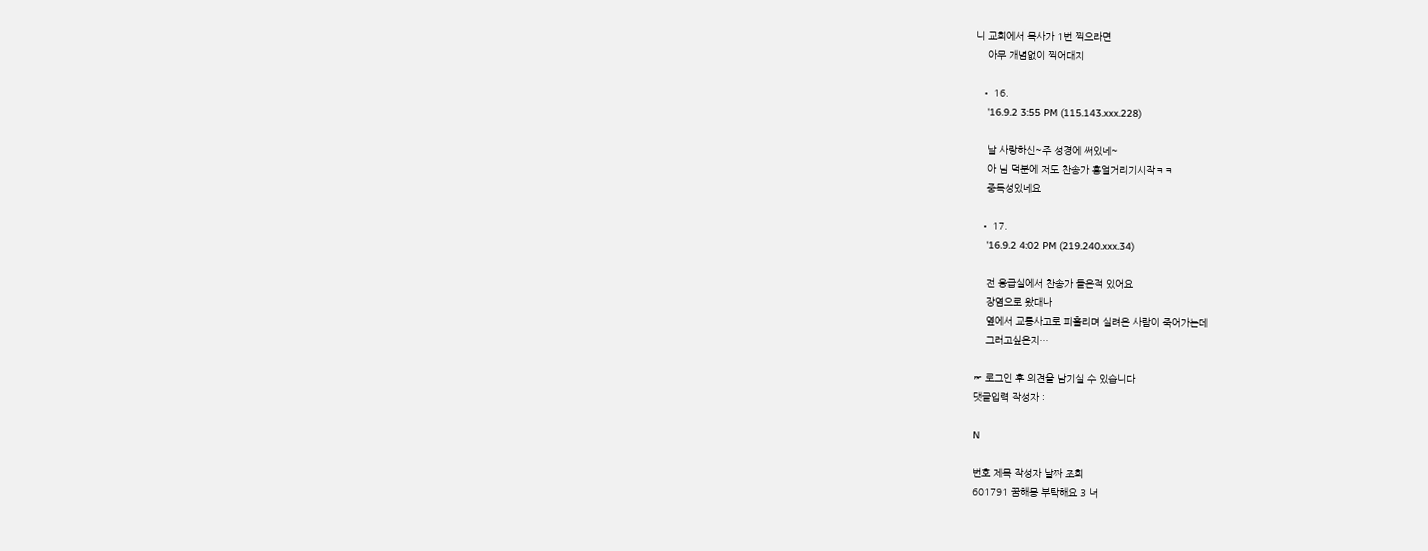니 교회에서 목사가 1번 찍으라면
    아무 개념없이 찍어대지

  • 16.
    '16.9.2 3:55 PM (115.143.xxx.228)

    날 사랑하신~주 성경에 써있네~
    아 님 덕분에 저도 찬송가 흥얼거리기시작ㅋㅋ
    중독성있네요

  • 17.
    '16.9.2 4:02 PM (219.240.xxx.34)

    전 응급실에서 찬송가 들은적 있어요
    장염으로 왔대나
    옆에서 교통사고로 피흘리며 실려온 사람이 죽어가는데
    그러고싶은지…

☞ 로그인 후 의견을 남기실 수 있습니다
댓글입력 작성자 :

N

번호 제목 작성자 날짜 조회
601791 꿈해몽 부탁해요 3 너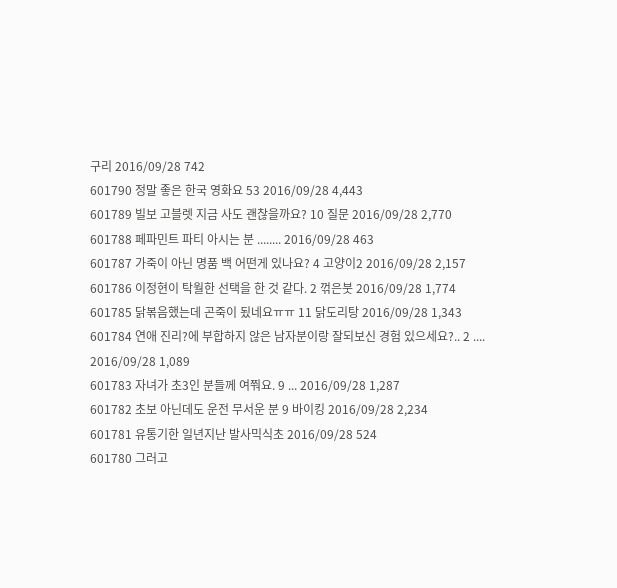구리 2016/09/28 742
601790 정말 좋은 한국 영화요 53 2016/09/28 4,443
601789 빌보 고블렛 지금 사도 괜찮을까요? 10 질문 2016/09/28 2,770
601788 페파민트 파티 아시는 분 ........ 2016/09/28 463
601787 가죽이 아닌 명품 백 어떤게 있나요? 4 고양이2 2016/09/28 2,157
601786 이정현이 탁월한 선택을 한 것 같다. 2 꺾은붓 2016/09/28 1,774
601785 닭볶음했는데 곤죽이 됬네요ㅠㅠ 11 닭도리탕 2016/09/28 1,343
601784 연애 진리?에 부합하지 않은 남자분이랑 잘되보신 경험 있으세요?.. 2 .... 2016/09/28 1,089
601783 자녀가 초3인 분들께 여쭤요. 9 ... 2016/09/28 1,287
601782 초보 아닌데도 운전 무서운 분 9 바이킹 2016/09/28 2,234
601781 유통기한 일년지난 발사믹식초 2016/09/28 524
601780 그러고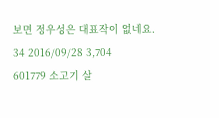보면 정우성은 대표작이 없네요. 34 2016/09/28 3,704
601779 소고기 살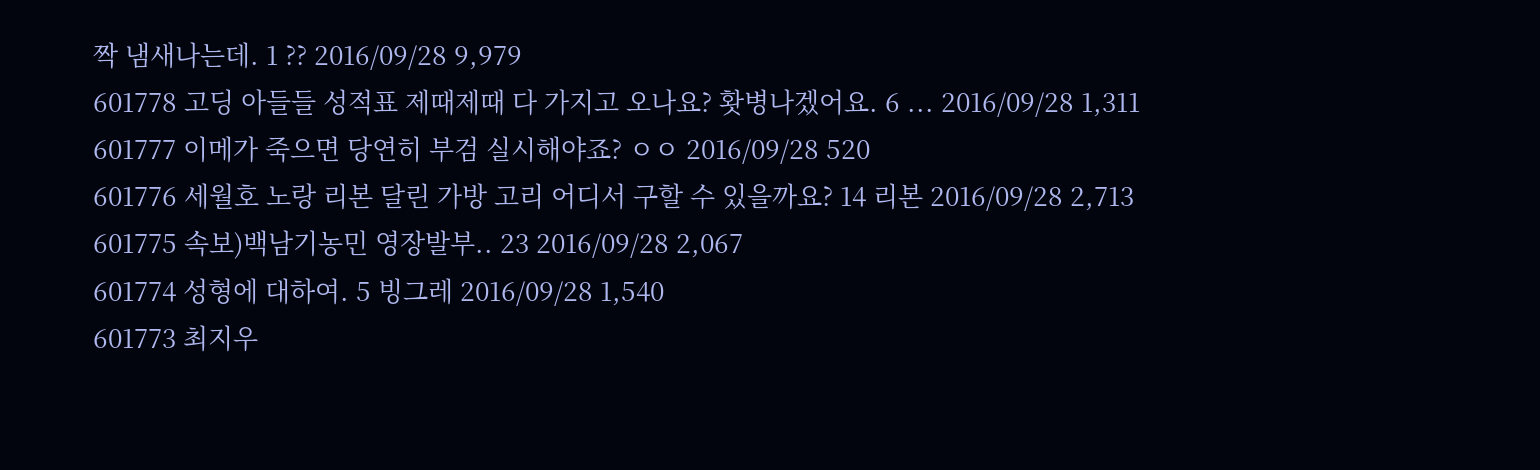짝 냄새나는데. 1 ?? 2016/09/28 9,979
601778 고딩 아들들 성적표 제때제때 다 가지고 오나요? 홧병나겠어요. 6 ... 2016/09/28 1,311
601777 이메가 죽으면 당연히 부검 실시해야죠? ㅇㅇ 2016/09/28 520
601776 세월호 노랑 리본 달린 가방 고리 어디서 구할 수 있을까요? 14 리본 2016/09/28 2,713
601775 속보)백남기농민 영장발부.. 23 2016/09/28 2,067
601774 성형에 대하여. 5 빙그레 2016/09/28 1,540
601773 최지우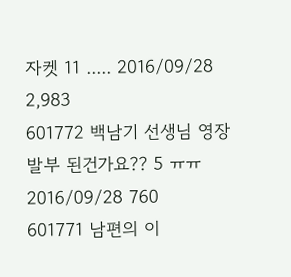자켓 11 ..... 2016/09/28 2,983
601772 백남기 선생님 영장발부 된건가요?? 5 ㅠㅠ 2016/09/28 760
601771 남편의 이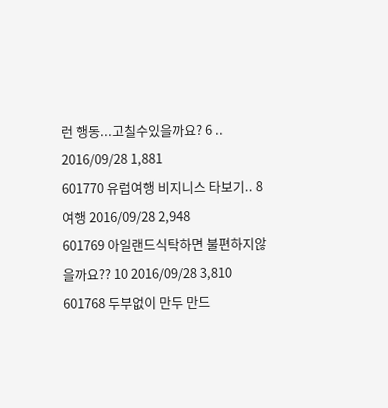런 행동...고칠수있을까요? 6 .. 2016/09/28 1,881
601770 유럽여행 비지니스 타보기.. 8 여행 2016/09/28 2,948
601769 아일랜드식탁하면 불편하지않을까요?? 10 2016/09/28 3,810
601768 두부없이 만두 만드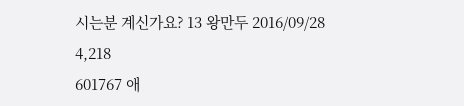시는분 계신가요? 13 왕만두 2016/09/28 4,218
601767 애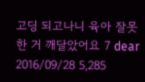고딩 되고나니 육아 잘못한 거 깨달았어요 7 dear 2016/09/28 5,285